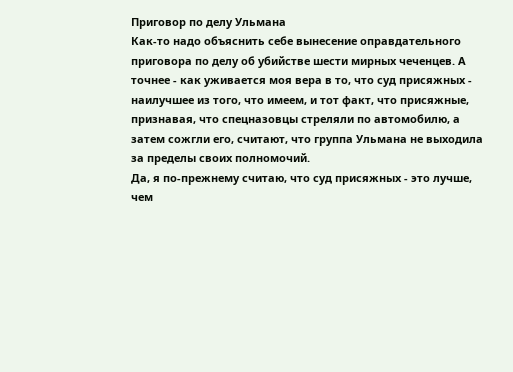Приговор по делу Ульмана
Как-то надо объяснить себе вынесение оправдательного приговора по делу об убийстве шести мирных чеченцев. А точнее - как уживается моя вера в то, что суд присяжных - наилучшее из того, что имеем, и тот факт, что присяжные, признавая, что спецназовцы стреляли по автомобилю, а затем сожгли его, считают, что группа Ульмана не выходила за пределы своих полномочий.
Да, я по-прежнему считаю, что суд присяжных - это лучше, чем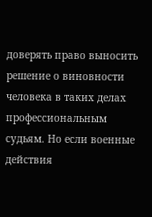доверять право выносить решение о виновности человека в таких делах профессиональным судьям. Но если военные действия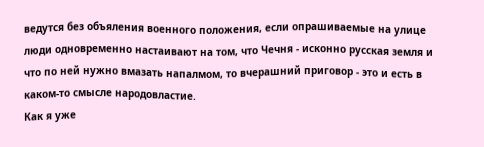ведутся без объяления военного положения, если опрашиваемые на улице люди одновременно настаивают на том, что Чечня - исконно русская земля и что по ней нужно вмазать напалмом, то вчерашний приговор - это и есть в каком-то смысле народовластие.
Как я уже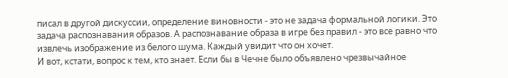писал в другой дискуссии, определение виновности - это не задача формальной логики. Это задача распознавания образов. А распознавание образа в игре без правил - это все равно что извлечь изображение из белого шума. Каждый увидит что он хочет.
И вот, кстати, вопрос к тем, кто знает. Если бы в Чечне было объявлено чрезвычайное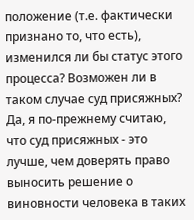положение (т.е. фактически признано то, что есть), изменился ли бы статус этого процесса? Возможен ли в таком случае суд присяжных?
Да, я по-прежнему считаю, что суд присяжных - это лучше, чем доверять право выносить решение о виновности человека в таких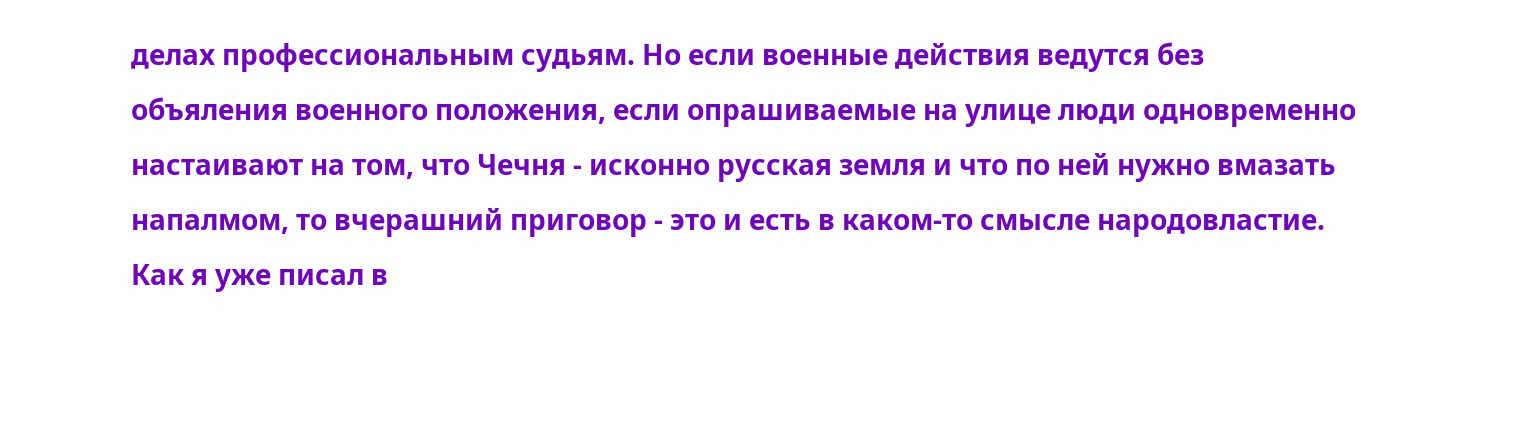делах профессиональным судьям. Но если военные действия ведутся без объяления военного положения, если опрашиваемые на улице люди одновременно настаивают на том, что Чечня - исконно русская земля и что по ней нужно вмазать напалмом, то вчерашний приговор - это и есть в каком-то смысле народовластие.
Как я уже писал в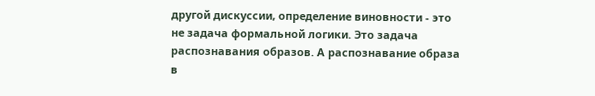другой дискуссии, определение виновности - это не задача формальной логики. Это задача распознавания образов. А распознавание образа в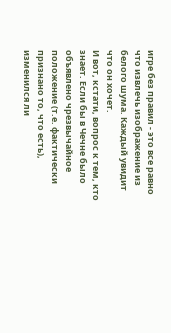игре без правил - это все равно что извлечь изображение из белого шума. Каждый увидит что он хочет.
И вот, кстати, вопрос к тем, кто знает. Если бы в Чечне было объявлено чрезвычайное положение (т.е. фактически признано то, что есть), изменился ли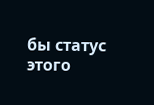бы статус этого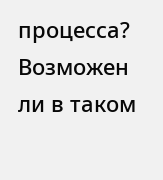процесса? Возможен ли в таком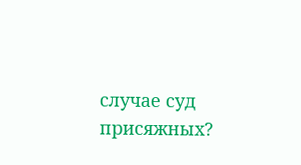случае суд присяжных?